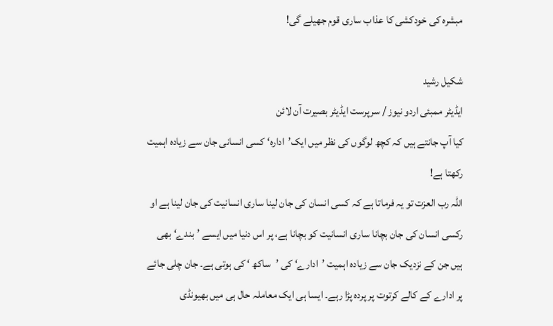مبشرہ کی خودکشی کا عذاب ساری قوم جھیلے گی!

شکیل رشید
ایڈیٹر ممبئی اردو نیوز / سرپرست ایڈیٹر بصیرت آن لائن
کیا آپ جانتے ہیں کہ کچھ لوگوں کی نظر میں ایک’ادارہ‘ کسی انسانی جان سے زیادہ اہمیت رکھتا ہے!
اللہ رب العزت تو یہ فرماتا ہے کہ کسی انسان کی جان لینا ساری انسانیت کی جان لینا ہے او رکسی انسان کی جان بچانا ساری انسانیت کو بچانا ہے، پر اس دنیا میں ایسے ’بندے‘ بھی ہیں جن کے نزدیک جان سے زیادہ اہمیت ’ادارے‘ کی ’ساکھ ‘ کی ہوتی ہے۔ جان چلی جائے پر ادارے کے کالے کرتوت پر پردہ پڑا رہے۔ ایسا ہی ایک معاملہ حال ہی میں بھیونڈی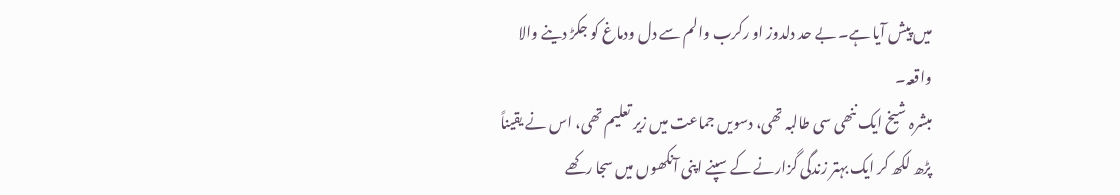میں پیش آیا ہے۔ بے حد دلدوز او رکرب والم سے دل ودماغ کو جکڑ دینے والا واقعہ۔
مبشرہ شیخ ایک ننھی سی طالبہ تھی، دسویں جماعت میں زیر تعلیم تھی، اس نے یقیناً پڑھ لکھ کر ایک بہتر زندگی گزارنے کے سپنے اپنی آنکھوں میں سجا رکھے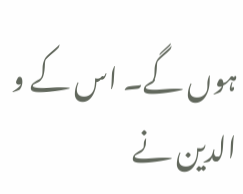ہوں گے۔ اس کے و الدین نے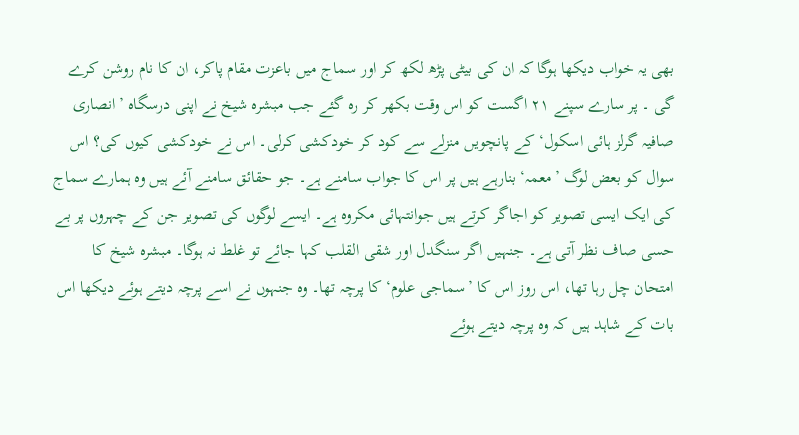بھی یہ خواب دیکھا ہوگا کہ ان کی بیٹی پڑھ لکھ کر اور سماج میں باعزت مقام پاکر، ان کا نام روشن کرے گی ۔ پر سارے سپنے ۲۱ اگست کو اس وقت بکھر کر رہ گئے جب مبشرہ شیخ نے اپنی درسگاہ ’انصاری صافیہ گرلز ہائی اسکول‘ کے پانچویں منزلے سے کود کر خودکشی کرلی۔ اس نے خودکشی کیوں کی؟ اس سوال کو بعض لوگ ’معمہ‘ بنارہے ہیں پر اس کا جواب سامنے ہے۔ جو حقائق سامنے آئے ہیں وہ ہمارے سماج کی ایک ایسی تصویر کو اجاگر کرتے ہیں جوانتہائی مکروہ ہے۔ ایسے لوگوں کی تصویر جن کے چہروں پر بے حسی صاف نظر آتی ہے۔ جنہیں اگر سنگدل اور شقی القلب کہا جائے تو غلط نہ ہوگا۔ مبشرہ شیخ کا امتحان چل رہا تھا، اس روز اس کا ’سماجی علوم‘ کا پرچہ تھا۔ وہ جنہوں نے اسے پرچہ دیتے ہوئے دیکھا اس بات کے شاہد ہیں کہ وہ پرچہ دیتے ہوئے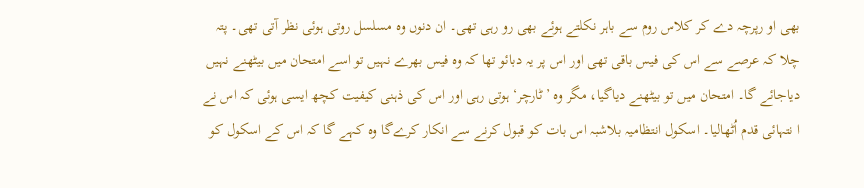بھی او رپرچہ دے کر کلاس روم سے باہر نکلتے ہوئے بھی رو رہی تھی۔ ان دنوں وہ مسلسل روتی ہوئی نظر آتی تھی۔ پتہ چلا کہ عرصے سے اس کی فیس باقی تھی اور اس پر یہ دبائو تھا کہ وہ فیس بھرے نہیں تو اسے امتحان میں بیٹھنے نہیں دیاجائے گا۔ امتحان میں تو بیٹھنے دیاگیا، مگر وہ ’ٹارچر‘ ہوتی رہی اور اس کی ذہنی کیفیت کچھ ایسی ہوئی کہ اس نے ا نتہائی قدم اُٹھالیا۔ اسکول انتظامیہ بلاشبہ اس بات کو قبول کرنے سے انکار کرےگا وہ کہے گا کہ اس کے اسکول کو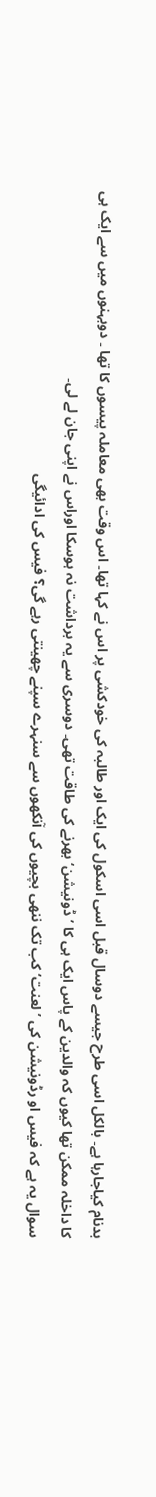بدنام کیاجارہا ہے۔ بالکل اسی طرح جیسے دوسال قبل اسی اسکول کی ایک اور طالبہ کی خودکشی پر اس نے کہا تھا۔ اس وقت بھی معاملہ پیسوں کا تھا ۔ دوبہنوں میں سے ایک ہی کا داخلہ ممکن تھا کیوں کہ والدین کے پاس ایک ہی کا ’ڈونیشن‘ بھرنے کی طاقت تھی۔ دوسری سے یہ برداشت نہ ہوسکا اوراس نے اپنی جان لے لی۔
سوال یہ ہے کہ فیس او رڈونیشن کی ’لعنت‘ کب تک ننھی بچیوں کی آنکھوں سے سنہرے سپنے چھینتی رہے گی؟ فیس کی ادائیگی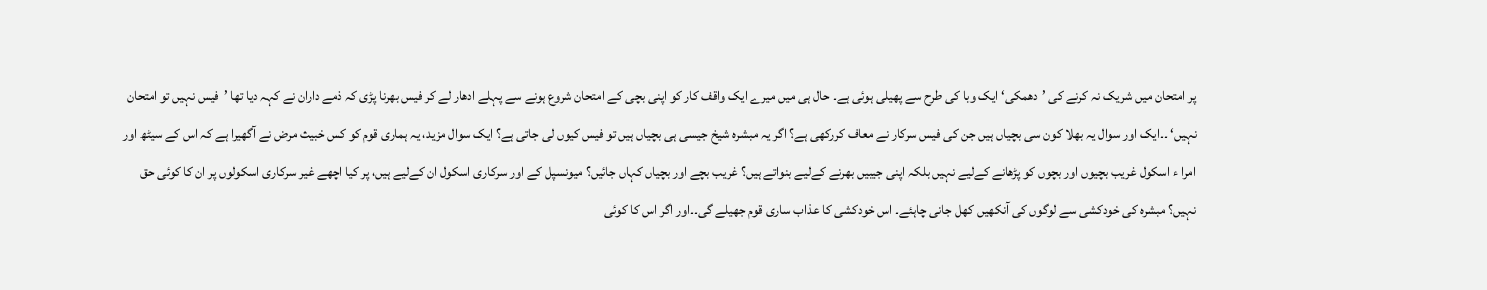پر امتحان میں شریک نہ کرنے کی ’دھمکی‘ ایک وبا کی طرح سے پھیلی ہوئی ہے۔ حال ہی میں میرے ایک واقف کار کو اپنی بچی کے امتحان شروع ہونے سے پہلے ادھار لے کر فیس بھرنا پڑی کہ ذمے داران نے کہہ دیا تھا ’فیس نہیں تو امتحان نہیں‘ ۔۔ایک اور سوال یہ بھلا کون سی بچیاں ہیں جن کی فیس سرکار نے معاف کررکھی ہے؟ اگر یہ مبشرہ شیخ جیسی ہی بچیاں ہیں تو فیس کیوں لی جاتی ہے؟ ایک سوال مزید، یہ ہماری قوم کو کس خبیث مرض نے آگھیرا ہے کہ اس کے سیٹھ اور امرا ء اسکول غریب بچیوں اور بچوں کو پڑھانے کےلیے نہیں بلکہ اپنی جیبیں بھرنے کےلیے بنواتے ہیں؟ غریب بچے اور بچیاں کہاں جائیں؟ میونسپل کے اور سرکاری اسکول ان کےلیے ہیں، پر کیا اچھے غیر سرکاری اسکولوں پر ان کا کوئی حق نہیں؟ مبشرہ کی خودکشی سے لوگوں کی آنکھیں کھل جانی چاہئے۔ اس خودکشی کا عذاب ساری قوم جھیلے گی۔۔اور اگر اس کا کوئی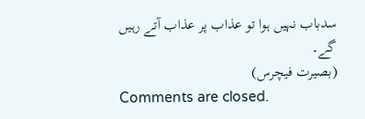سدباب نہیں ہوا تو عذاب پر عذاب آتے رہیں گے۔
(بصیرت فیچرس)
Comments are closed.